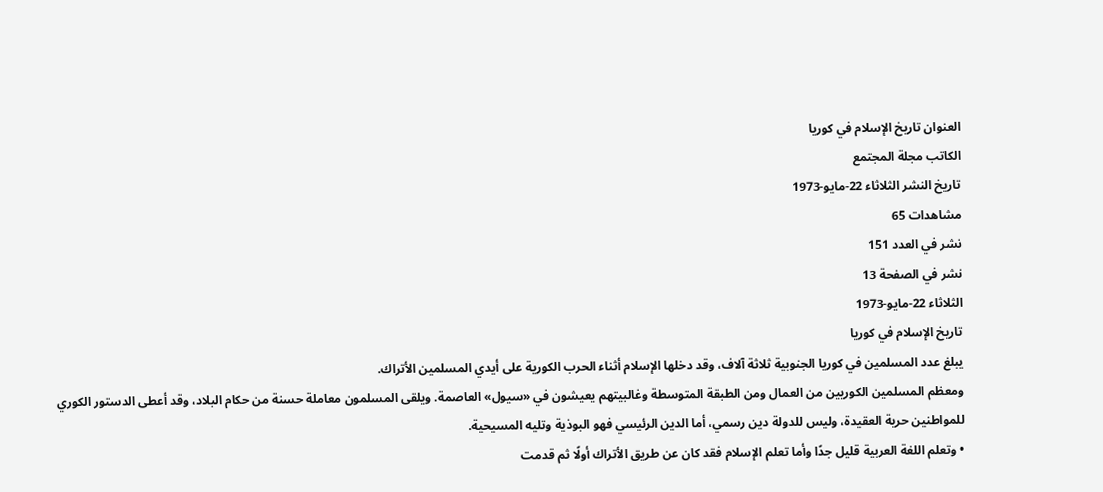العنوان تاريخ الإسلام في كوريا
الكاتب مجلة المجتمع
تاريخ النشر الثلاثاء 22-مايو-1973
مشاهدات 65
نشر في العدد 151
نشر في الصفحة 13
الثلاثاء 22-مايو-1973
تاريخ الإسلام في كوريا
يبلغ عدد المسلمين في كوريا الجنوبية ثلاثة آلاف، وقد دخلها الإسلام أثناء الحرب الكورية على أيدي المسلمين الأتراك.
ومعظم المسلمين الكوريين من العمال ومن الطبقة المتوسطة وغالبيتهم يعيشون في «سيول» العاصمة. ويلقى المسلمون معاملة حسنة من حكام البلاد، وقد أعطى الدستور الكوري للمواطنين حرية العقيدة، وليس للدولة دين رسمي، أما الدين الرئيسي فهو البوذية وتليه المسيحية.
• وتعلم اللغة العربية قليل جدًا وأما تعلم الإسلام فقد كان عن طريق الأتراك أولًا ثم قدمت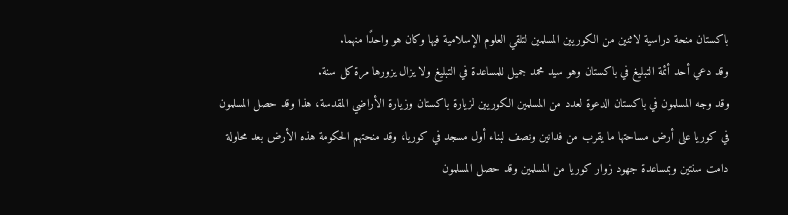باكستان منحة دراسية لاثنين من الكوريين المسلمين لتلقي العلوم الإسلامية فيها وكان هو واحدًا منهما.
وقد دعي أحد أئمة التبليغ في باكستان وهو سيد محمد جميل للمساعدة في التبليغ ولا يزال يزورها مرة كل سنة.
وقد وجه المسلمون في باكستان الدعوة لعدد من المسلمين الكوريين لزيارة باكستان وزيارة الأراضي المقدسة، هذا وقد حصل المسلمون في كوريا على أرض مساحتها ما يقرب من فدانين ونصف لبناء أول مسجد في كوريا، وقد منحتهم الحكومة هذه الأرض بعد محاولة دامت سنتين وبمساعدة جهود زوار كوريا من المسلمين وقد حصل المسلمون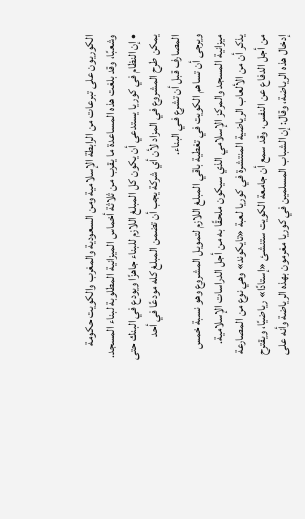الكوريون على تبرعات من الرابطة الإسلامية ومن السعودية والمغرب والكويت حكومة وشعبًا، وقد بلغت هذه المساعدة ما يقرب من ثلاثة أخماس الميزانية المطلوبة لبناء المسجد.
• إن النظام في كوريا يستدعي أن يكون كل المبلغ اللازم للبناء جاهزًا ويودع في البنك حتى يمكن طرح المشروع في المزاد لأن أي شركة يجب أن تضمن المبلغ كله مودعًا في أحد المصارف قبل أن تشرع فـي البناء.
ويرجى أن تساهم الكويت في تغطية باقي المبلغ اللازم لتمويل المشروع وهو نسبة خمس ميزانية المسجد والمركز الإسلامي الذي سيكون ملحقًا به من أجل الدراسات الإسلامية.
يذكر أن من الألعاب الرياضية المنتشرة في كوريا لعبة «تايكوند» وهي نوع من المصارعة من أجل الدفاع عن النفس، وقد سمع أن جامعة الكويت ستنشئ «إستادًا» رياضيًا، ويقترح إدخال هذه الرياضة، وقال: إن الشباب المسلمين في كوريا مغرمون بهذه الرياضة وأنه على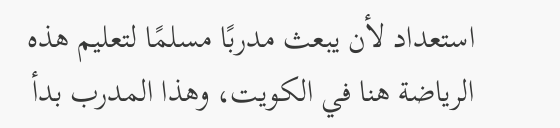استعداد لأن يبعث مدربًا مسلمًا لتعليم هذه الرياضة هنا في الكويت، وهذا المدرب بدأ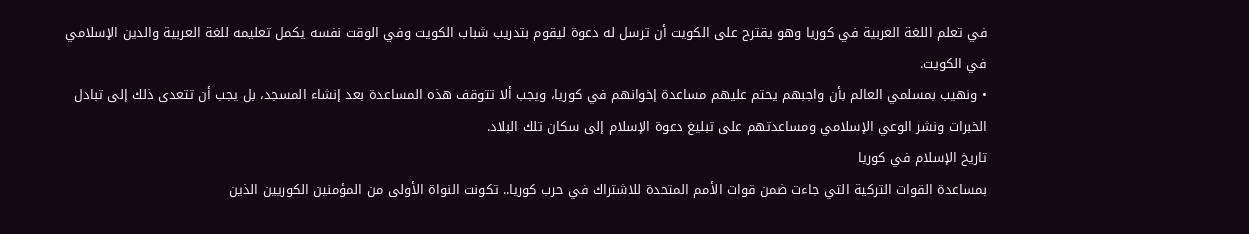في تعلم اللغة العربية في كوريا وهو يقترح على الكويت أن ترسل له دعوة ليقوم بتدريب شباب الكويت وفي الوقت نفسه يكمل تعليمه للغة العربية والدين الإسلامي في الكويت.
• ونهيب بمسلمي العالم بأن واجبهم يحتم عليهم مساعدة إخوانهم في كوريا، ويجب ألا تتوقف هذه المساعدة بعد إنشاء المسجد، بل يجب أن تتعدى ذلك إلى تبادل الخبرات ونشر الوعي الإسلامي ومساعدتهم على تبليغ دعوة الإسلام إلى سكان تلك البلاد.
تاريخ الإسلام في كوريا
بمساعدة القوات التركية التي جاءت ضمن قوات الأمم المتحدة للاشتراك في حرب كوريا.. تكونت النواة الأولى من المؤمنين الكوريين الذين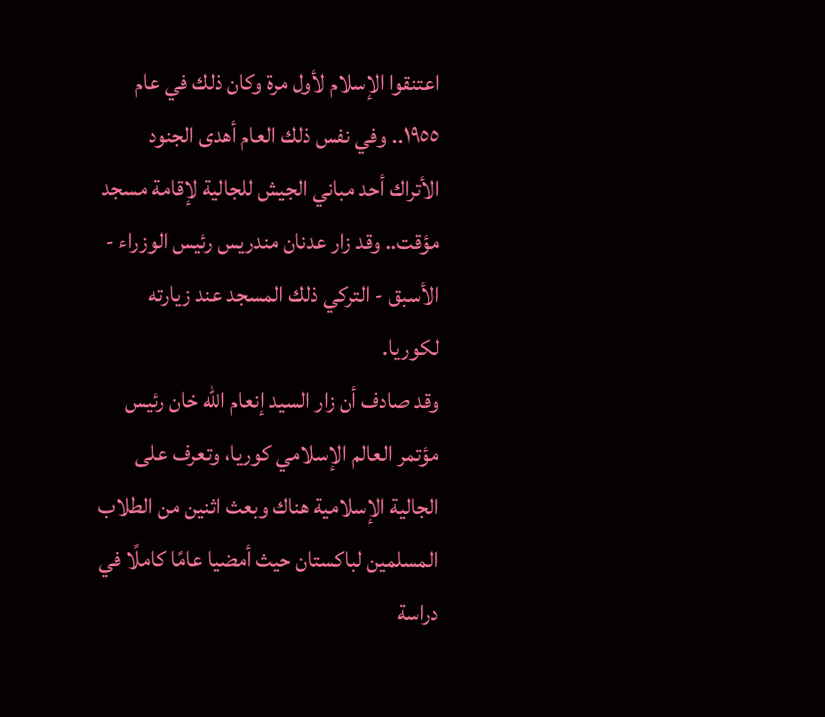اعتنقوا الإسلام لأول مرة وكان ذلك في عام ١٩٥٥.. وفي نفس ذلك العام أهدى الجنود الأتراك أحد مباني الجيش للجالية لإقامة مسجد مؤقت.. وقد زار عدنان مندريس رئيس الوزراء - الأسبق - التركي ذلك المسجد عند زيارته لكوريا.
وقد صادف أن زار السيد إنعام الله خان رئيس مؤتمر العالم الإسلامي كوريا، وتعرف على الجالية الإسلامية هناك وبعث اثنين من الطلاب المسلمين لباكستان حيث أمضيا عامًا كاملًا في دراسة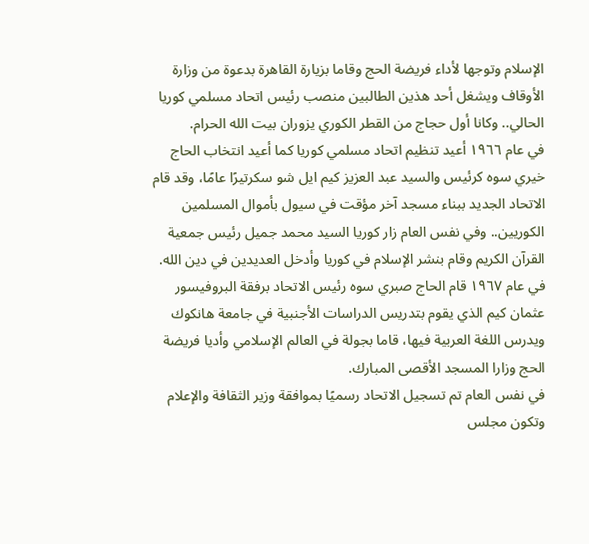الإسلام وتوجها لأداء فريضة الحج وقاما بزيارة القاهرة بدعوة من وزارة الأوقاف ويشغل أحد هذين الطالبين منصب رئيس اتحاد مسلمي كوريا الحالي.. وكانا أول حجاج من القطر الكوري يزوران بيت الله الحرام.
في عام ١٩٦٦ أعيد تنظيم اتحاد مسلمي كوريا كما أعيد انتخاب الحاج خيري سوه كرئيس والسيد عبد العزيز كيم ايل شو سكرتيرًا عامًا، وقد قام الاتحاد الجديد ببناء مسجد آخر مؤقت في سيول بأموال المسلمين الكوريين.. وفي نفس العام زار كوريا السيد محمد جميل رئيس جمعية القرآن الكريم وقام بنشر الإسلام في كوريا وأدخل العديدين في دين الله.
في عام ١٩٦٧ قام الحاج صبري سوه رئيس الاتحاد برفقة البروفيسور عثمان كيم الذي يقوم بتدريس الدراسات الأجنبية في جامعة هانكوك ويدرس اللغة العربية فيها، قاما بجولة في العالم الإسلامي وأديا فريضة الحج وزارا المسجد الأقصى المبارك.
في نفس العام تم تسجيل الاتحاد رسميًا بموافقة وزير الثقافة والإعلام وتكون مجلس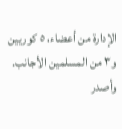الإدارة من أعضاء، ٥ كوريين و٣ من المسلمين الأجانب.
وأصدر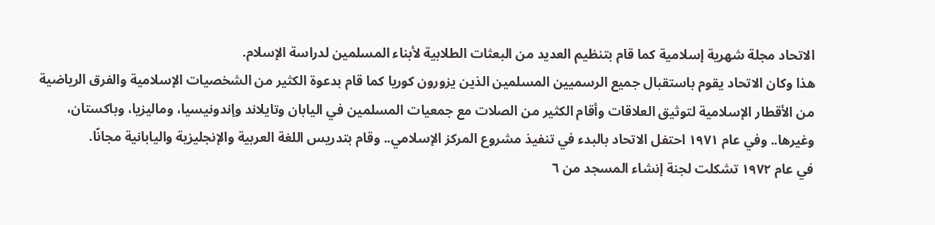الاتحاد مجلة شهرية إسلامية كما قام بتنظيم العديد من البعثات الطلابية لأبناء المسلمين لدراسة الإسلام.
هذا وكان الاتحاد يقوم باستقبال جميع الرسميين المسلمين الذين يزورون كوريا كما قام بدعوة الكثير من الشخصيات الإسلامية والفرق الرياضية من الأقطار الإسلامية لتوثيق العلاقات وأقام الكثير من الصلات مع جمعيات المسلمين في اليابان وتايلاند وإندونيسيا، وماليزيا، وباكستان، وغيرها.. وفي عام ۱۹٧١ احتفل الاتحاد بالبدء في تنفيذ مشروع المركز الإسلامي.. وقام بتدريس اللغة العربية والإنجليزية واليابانية مجانًا.
في عام ۱۹۷۲ تشكلت لجنة إنشاء المسجد من ٦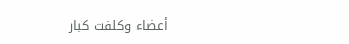أعضاء وكلفت كبار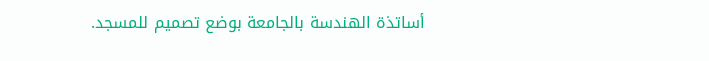أساتذة الهندسة بالجامعة بوضع تصميم للمسجد.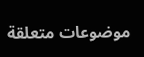موضوعات متعلقة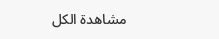مشاهدة الكل